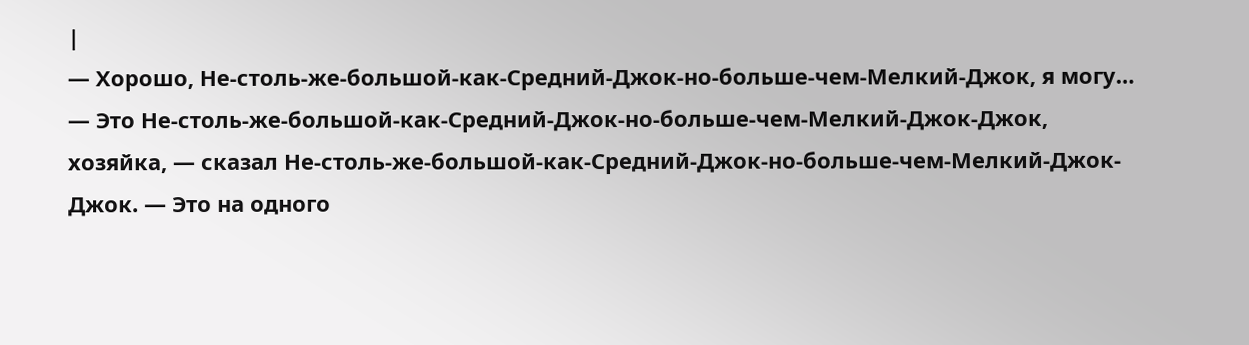|
— Хорошо, Не-столь-же-большой-как-Средний-Джок-но-больше-чем-Мелкий-Джок, я могу…
— Это Не-столь-же-большой-как-Средний-Джок-но-больше-чем-Мелкий-Джок-Джок, хозяйка, — сказал Не-столь-же-большой-как-Средний-Джок-но-больше-чем-Мелкий-Джок-Джок. — Это на одного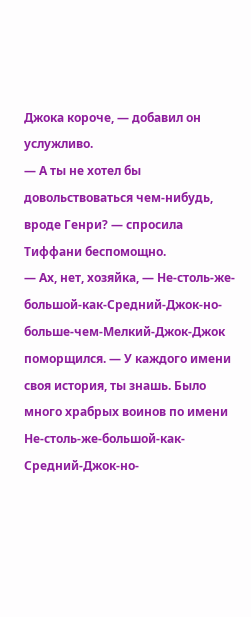Джока короче, — добавил он услужливо.
— А ты не хотел бы довольствоваться чем-нибудь, вроде Генри? — спросила Тиффани беспомощно.
— Ах, нет, хозяйка, — Не-столь-же-большой-как-Средний-Джок-но-больше-чем-Мелкий-Джок-Джок поморщился. — У каждого имени своя история, ты знашь. Было много храбрых воинов по имени Не-столь-же-большой-как-Средний-Джок-но-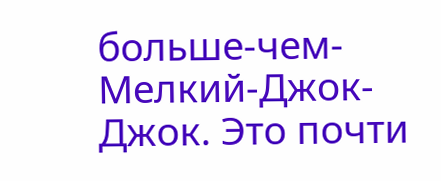больше-чем-Мелкий-Джок-Джок. Это почти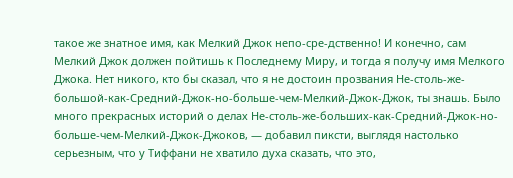такое же знатное имя, как Мелкий Джок непо-сре-дственно! И конечно, сам Мелкий Джок должен пойтишь к Последнему Миру, и тогда я получу имя Мелкого Джока. Нет никого, кто бы сказал, что я не достоин прозвания Не-столь-же-большой-как-Средний-Джок-но-больше-чем-Мелкий-Джок-Джок, ты знашь. Было много прекрасных историй о делах Не-столь-же-больших-как-Средний-Джок-но-больше-чем-Мелкий-Джок-Джоков, — добавил пиксти, выглядя настолько серьезным, что у Тиффани не хватило духа сказать, что это,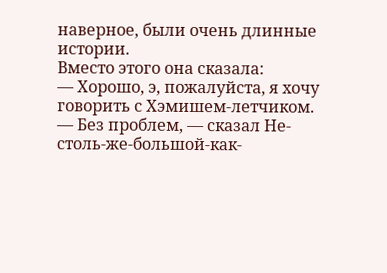наверное, были очень длинные истории.
Вместо этого она сказала:
— Хорошо, э, пожалуйста, я хочу говорить с Хэмишем-летчиком.
— Без проблем, — сказал Не-столь-же-большой-как-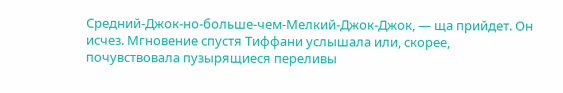Средний-Джок-но-больше-чем-Мелкий-Джок-Джок, — ща прийдет. Он исчез. Мгновение спустя Тиффани услышала или, скорее, почувствовала пузырящиеся переливы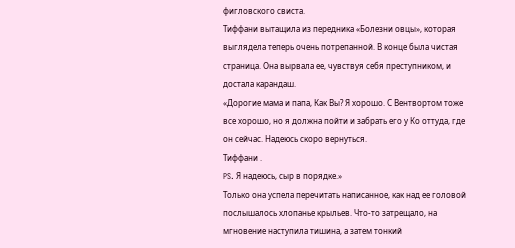фигловского свиста.
Тиффани вытащила из передника «Болезни овцы», которая выглядела теперь очень потрепанной. В конце была чистая страница. Она вырвала ее, чувствуя себя преступником, и достала карандаш.
«Дорогие мама и папа, Как Вы? Я хорошо. С Вентвортом тоже все хорошо, но я должна пойти и забрать его у Ко оттуда, где он сейчас. Надеюсь скоро вернуться.
Тиффани .
PS. Я надеюсь, сыр в порядке.»
Только она успела перечитать написанное, как над ее головой послышалось хлопанье крыльев. Что-то затрещало, на мгновение наступила тишина, а затем тонкий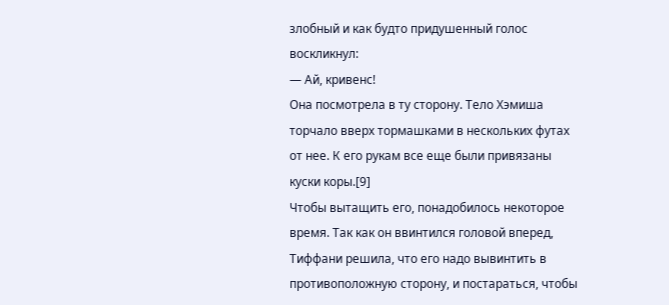злобный и как будто придушенный голос воскликнул:
— Ай, кривенс!
Она посмотрела в ту сторону. Тело Хэмиша торчало вверх тормашками в нескольких футах от нее. К его рукам все еще были привязаны куски коры.[9]
Чтобы вытащить его, понадобилось некоторое время. Так как он ввинтился головой вперед, Тиффани решила, что его надо вывинтить в противоположную сторону, и постараться, чтобы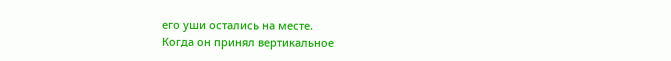его уши остались на месте.
Когда он принял вертикальное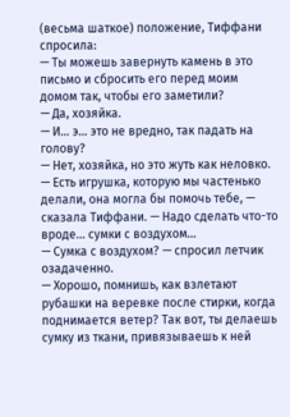(весьма шаткое) положение, Тиффани спросила:
— Ты можешь завернуть камень в это письмо и сбросить его перед моим домом так, чтобы его заметили?
— Да, хозяйка.
— И… э… это не вредно, так падать на голову?
— Нет, хозяйка, но это жуть как неловко.
— Есть игрушка, которую мы частенько делали, она могла бы помочь тебе, — сказала Тиффани. — Надо сделать что-то вроде… сумки с воздухом…
— Сумка с воздухом? — спросил летчик озадаченно.
— Хорошо, помнишь, как взлетают рубашки на веревке после стирки, когда поднимается ветер? Так вот, ты делаешь сумку из ткани, привязываешь к ней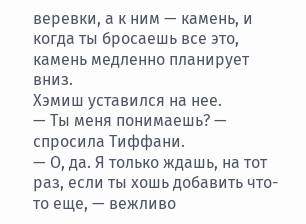веревки, а к ним — камень, и когда ты бросаешь все это, камень медленно планирует вниз.
Хэмиш уставился на нее.
— Ты меня понимаешь? — спросила Тиффани.
— О, да. Я только ждашь, на тот раз, если ты хошь добавить что-то еще, — вежливо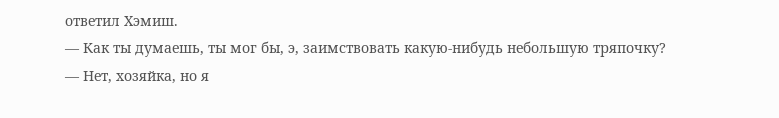ответил Хэмиш.
— Как ты думаешь, ты мог бы, э, заимствовать какую-нибудь небольшую тряпочку?
— Нет, хозяйка, но я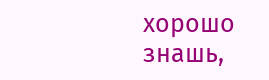хорошо знашь,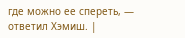где можно ее спереть, — ответил Хэмиш. |